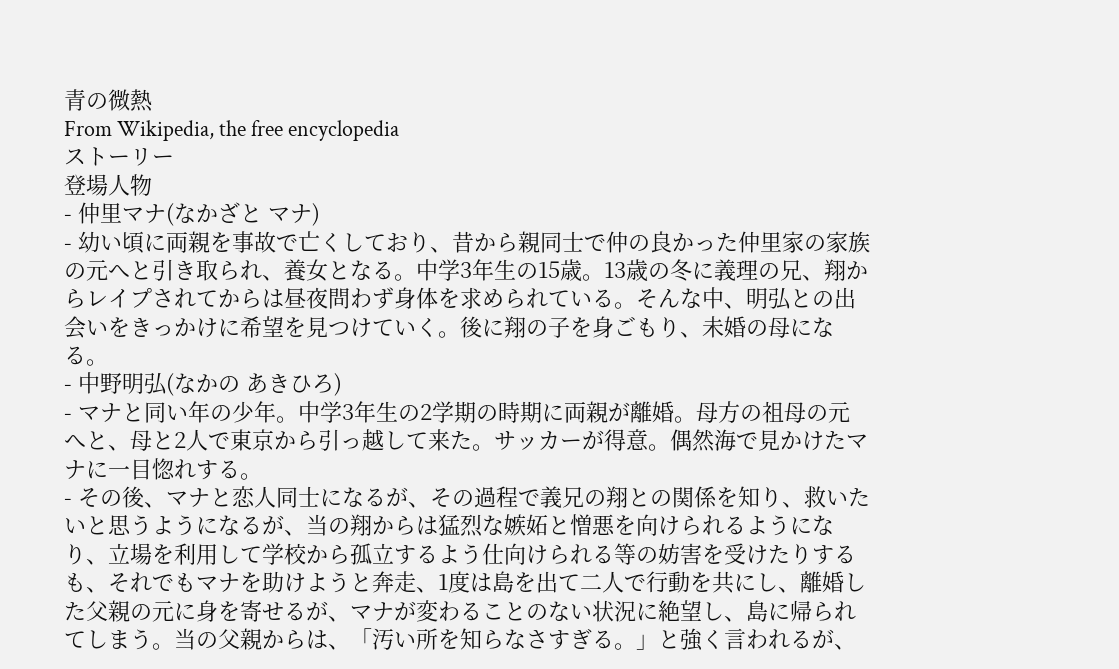青の微熱
From Wikipedia, the free encyclopedia
ストーリー
登場人物
- 仲里マナ(なかざと マナ)
- 幼い頃に両親を事故で亡くしており、昔から親同士で仲の良かった仲里家の家族の元へと引き取られ、養女となる。中学3年生の15歳。13歳の冬に義理の兄、翔からレイプされてからは昼夜問わず身体を求められている。そんな中、明弘との出会いをきっかけに希望を見つけていく。後に翔の子を身ごもり、未婚の母になる。
- 中野明弘(なかの あきひろ)
- マナと同い年の少年。中学3年生の2学期の時期に両親が離婚。母方の祖母の元へと、母と2人で東京から引っ越して来た。サッカーが得意。偶然海で見かけたマナに一目惚れする。
- その後、マナと恋人同士になるが、その過程で義兄の翔との関係を知り、救いたいと思うようになるが、当の翔からは猛烈な嫉妬と憎悪を向けられるようになり、立場を利用して学校から孤立するよう仕向けられる等の妨害を受けたりするも、それでもマナを助けようと奔走、1度は島を出て二人で行動を共にし、離婚した父親の元に身を寄せるが、マナが変わることのない状況に絶望し、島に帰られてしまう。当の父親からは、「汚い所を知らなさすぎる。」と強く言われるが、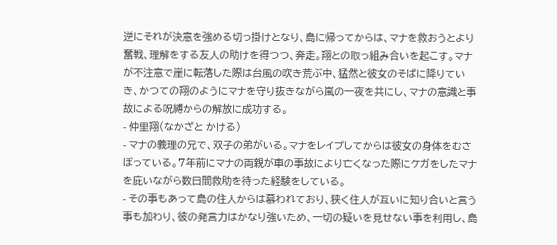逆にそれが決意を強める切っ掛けとなり、島に帰ってからは、マナを救おうとより奮戦、理解をする友人の助けを得つつ、奔走。翔との取っ組み合いを起こす。マナが不注意で崖に転落した際は台風の吹き荒ぶ中、猛然と彼女のそばに降りていき、かつての翔のようにマナを守り抜きながら嵐の一夜を共にし、マナの意識と事故による呪縛からの解放に成功する。
- 仲里翔(なかざと かける)
- マナの義理の兄で、双子の弟がいる。マナをレイプしてからは彼女の身体をむさぼっている。7年前にマナの両親が車の事故により亡くなった際にケガをしたマナを庇いながら数日間救助を待った経験をしている。
- その事もあって島の住人からは慕われており、狭く住人が互いに知り合いと言う事も加わり、彼の発言力はかなり強いため、一切の疑いを見せない事を利用し、島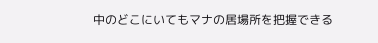中のどこにいてもマナの居場所を把握できる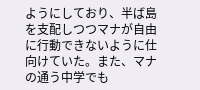ようにしており、半ば島を支配しつつマナが自由に行動できないように仕向けていた。また、マナの通う中学でも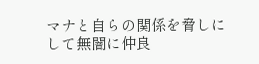マナと自らの関係を脅しにして無闇に仲良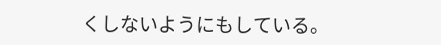くしないようにもしている。